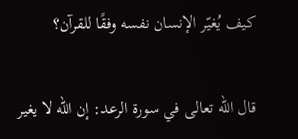كيف يُغيّر الإنسان نفسه وفقًا للقرآن؟

قال الله تعالى في سورة الرعد: إن الله لا يغير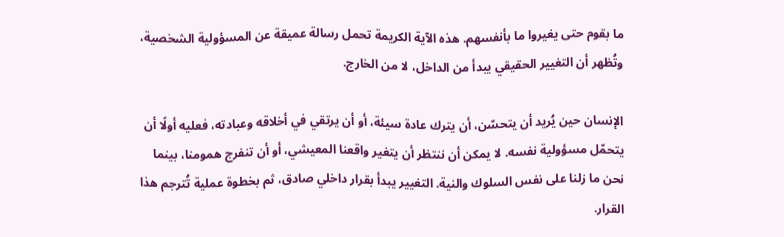ما بقوم حتى يغيروا ما بأنفسهم. هذه الآية الكريمة تحمل رسالة عميقة عن المسؤولية الشخصية، وتُظهر أن التغيير الحقيقي يبدأ من الداخل، لا من الخارج.

الإنسان حين يُريد أن يتحسّن، أن يترك عادة سيئة، أو أن يرتقي في أخلاقه وعبادته، فعليه أولًا أن يتحمّل مسؤولية نفسه. لا يمكن أن ننتظر أن يتغير واقعنا المعيشي، أو أن تنفرج همومنا، بينما نحن ما زلنا على نفس السلوك والنية. التغيير يبدأ بقرار داخلي صادق، ثم بخطوة عملية تُترجم هذا القرار.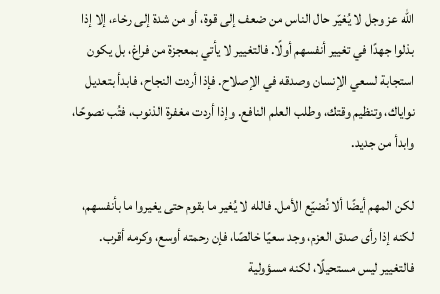الله عز وجل لا يُغيّر حال الناس من ضعف إلى قوة، أو من شدة إلى رخاء، إلا إذا بذلوا جهدًا في تغيير أنفسهم أولًا. فالتغيير لا يأتي بمعجزة من فراغ، بل يكون استجابة لسعي الإنسان وصدقه في الإصلاح. فإذا أردت النجاح، فابدأ بتعديل نواياك، وتنظيم وقتك، وطلب العلم النافع. وإذا أردت مغفرة الذنوب، فتُب نصوحًا، وابدأ من جديد.

لكن المهم أيضًا ألا نُضيّع الأمل. فالله لا يُغير ما بقوم حتى يغيروا ما بأنفسهم، لكنه إذا رأى صدق العزم، وجد سعيًا خالصًا، فإن رحمته أوسع، وكرمه أقرب. فالتغيير ليس مستحيلًا، لكنه مسؤولية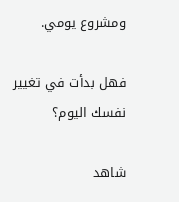ومشروع يومي.

فهل بدأت في تغيير نفسك اليوم؟

شاهد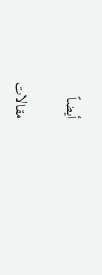أيضاً

مقالات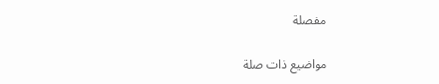مفصلة

مواضيع ذات صلة